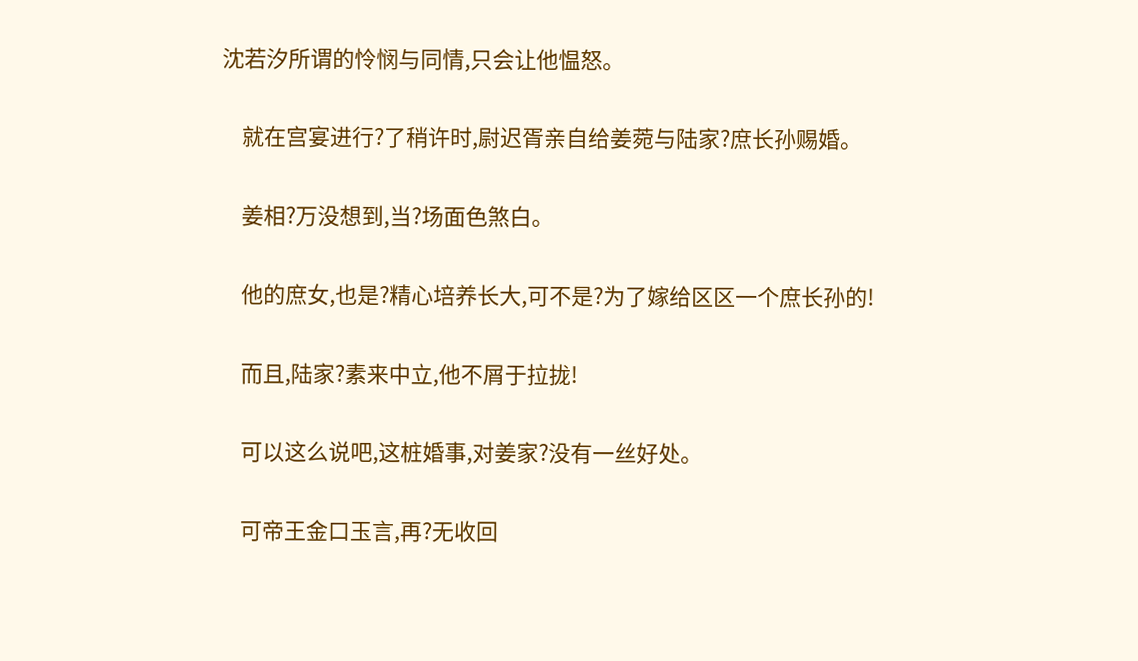沈若汐所谓的怜悯与同情,只会让他愠怒。

    就在宫宴进行?了稍许时,尉迟胥亲自给姜菀与陆家?庶长孙赐婚。

    姜相?万没想到,当?场面色煞白。

    他的庶女,也是?精心培养长大,可不是?为了嫁给区区一个庶长孙的!

    而且,陆家?素来中立,他不屑于拉拢!

    可以这么说吧,这桩婚事,对姜家?没有一丝好处。

    可帝王金口玉言,再?无收回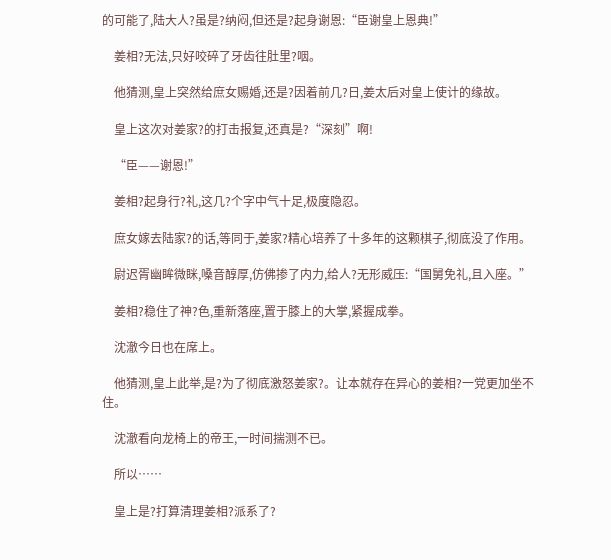的可能了,陆大人?虽是?纳闷,但还是?起身谢恩:“臣谢皇上恩典!”

    姜相?无法,只好咬碎了牙齿往肚里?咽。

    他猜测,皇上突然给庶女赐婚,还是?因着前几?日,姜太后对皇上使计的缘故。

    皇上这次对姜家?的打击报复,还真是?“深刻”啊!

    “臣——谢恩!”

    姜相?起身行?礼,这几?个字中气十足,极度隐忍。

    庶女嫁去陆家?的话,等同于,姜家?精心培养了十多年的这颗棋子,彻底没了作用。

    尉迟胥幽眸微眯,嗓音醇厚,仿佛掺了内力,给人?无形威压:“国舅免礼,且入座。”

    姜相?稳住了神?色,重新落座,置于膝上的大掌,紧握成拳。

    沈澈今日也在席上。

    他猜测,皇上此举,是?为了彻底激怒姜家?。让本就存在异心的姜相?一党更加坐不住。

    沈澈看向龙椅上的帝王,一时间揣测不已。

    所以……

    皇上是?打算清理姜相?派系了?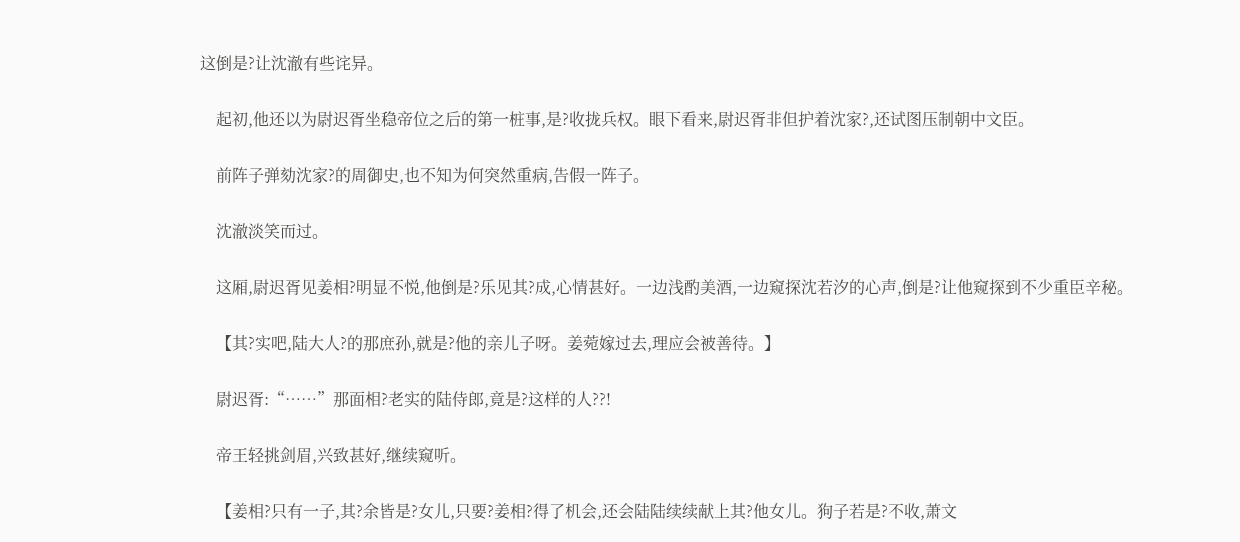这倒是?让沈澈有些诧异。

    起初,他还以为尉迟胥坐稳帝位之后的第一桩事,是?收拢兵权。眼下看来,尉迟胥非但护着沈家?,还试图压制朝中文臣。

    前阵子弹劾沈家?的周御史,也不知为何突然重病,告假一阵子。

    沈澈淡笑而过。

    这厢,尉迟胥见姜相?明显不悦,他倒是?乐见其?成,心情甚好。一边浅酌美酒,一边窥探沈若汐的心声,倒是?让他窥探到不少重臣辛秘。

    【其?实吧,陆大人?的那庶孙,就是?他的亲儿子呀。姜菀嫁过去,理应会被善待。】

    尉迟胥:“……”那面相?老实的陆侍郎,竟是?这样的人??!

    帝王轻挑剑眉,兴致甚好,继续窥听。

    【姜相?只有一子,其?余皆是?女儿,只要?姜相?得了机会,还会陆陆续续献上其?他女儿。狗子若是?不收,萧文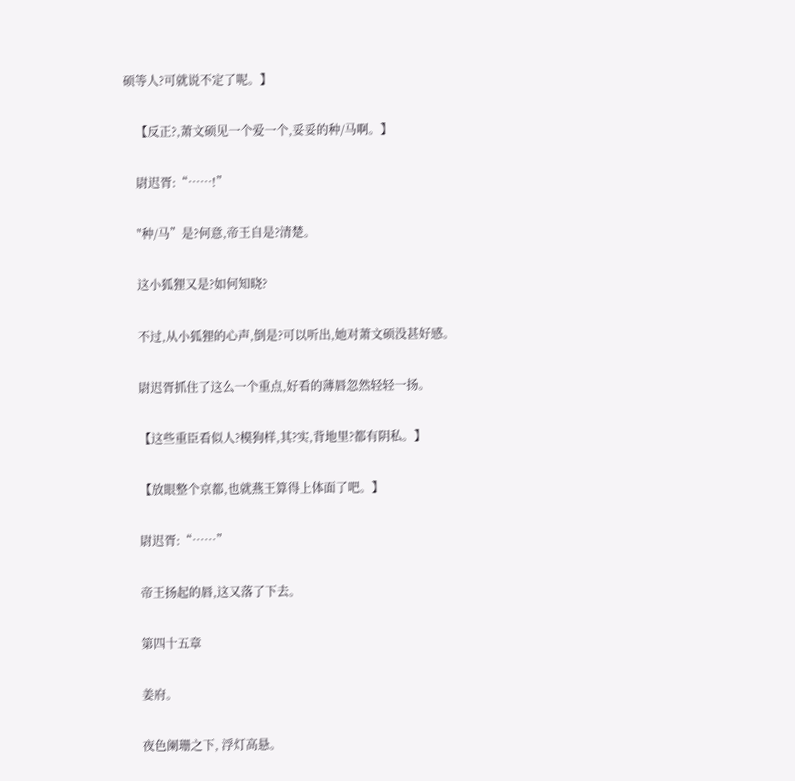硕等人?可就说不定了呢。】

    【反正?,萧文硕见一个爱一个,妥妥的种/马啊。】

    尉迟胥:“……!”

    "种/马”是?何意,帝王自是?清楚。

    这小狐狸又是?如何知晓?

    不过,从小狐狸的心声,倒是?可以听出,她对萧文硕没甚好感。

    尉迟胥抓住了这么一个重点,好看的薄唇忽然轻轻一扬。

    【这些重臣看似人?模狗样,其?实,背地里?都有阴私。】

    【放眼整个京都,也就燕王算得上体面了吧。】

    尉迟胥:“……”

    帝王扬起的唇,这又落了下去。

    第四十五章

    姜府。

    夜色阑珊之下, 浮灯高悬。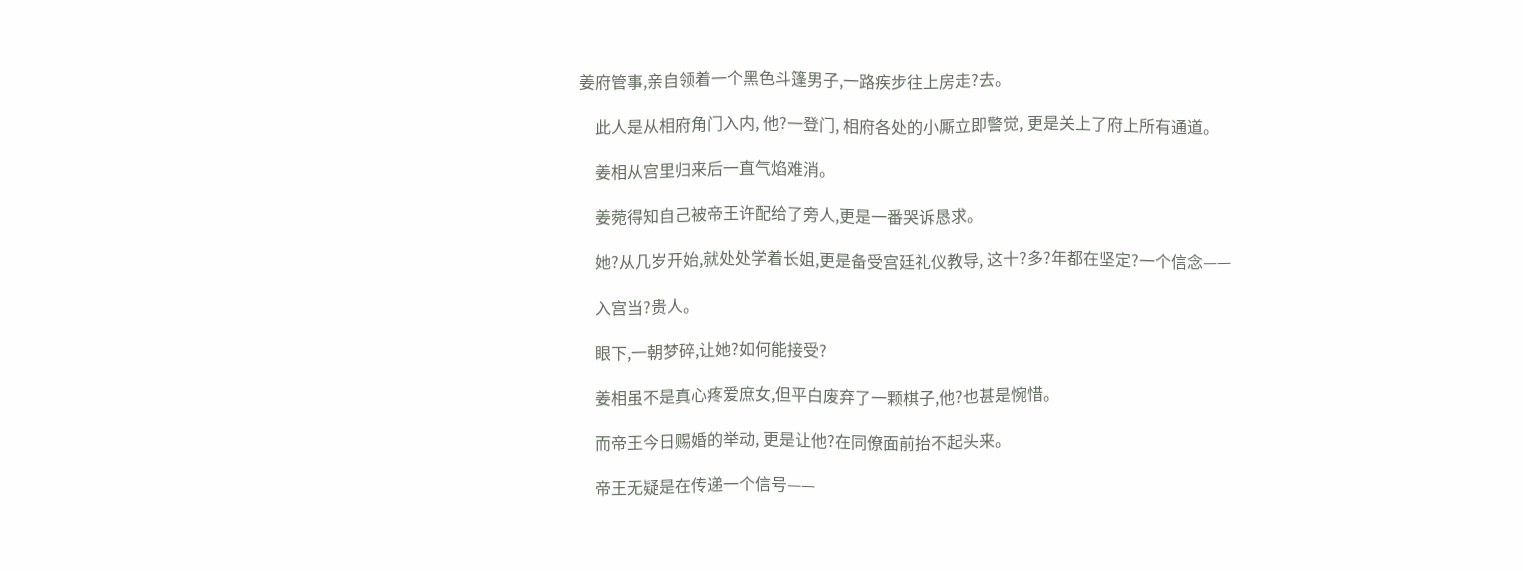姜府管事,亲自领着一个黑色斗篷男子,一路疾步往上房走?去。

    此人是从相府角门入内, 他?一登门, 相府各处的小厮立即警觉, 更是关上了府上所有通道。

    姜相从宫里归来后一直气焰难消。

    姜菀得知自己被帝王许配给了旁人,更是一番哭诉恳求。

    她?从几岁开始,就处处学着长姐,更是备受宫廷礼仪教导, 这十?多?年都在坚定?一个信念——

    入宫当?贵人。

    眼下,一朝梦碎,让她?如何能接受?

    姜相虽不是真心疼爱庶女,但平白废弃了一颗棋子,他?也甚是惋惜。

    而帝王今日赐婚的举动, 更是让他?在同僚面前抬不起头来。

    帝王无疑是在传递一个信号——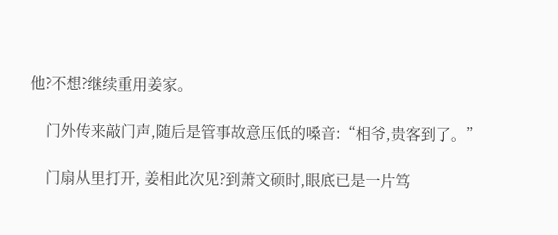他?不想?继续重用姜家。

    门外传来敲门声,随后是管事故意压低的嗓音:“相爷,贵客到了。”

    门扇从里打开, 姜相此次见?到萧文硕时,眼底已是一片笃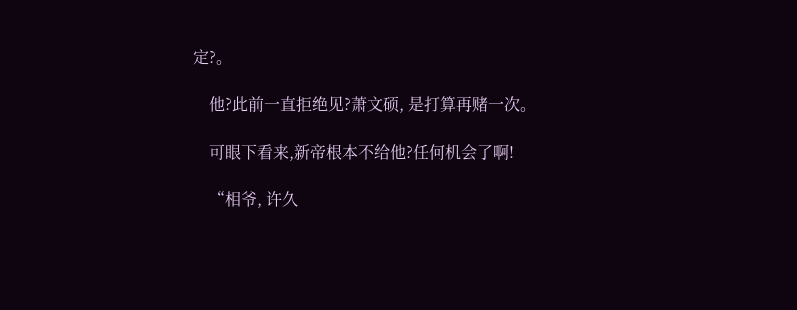定?。

    他?此前一直拒绝见?萧文硕, 是打算再赌一次。

    可眼下看来,新帝根本不给他?任何机会了啊!

    “相爷, 许久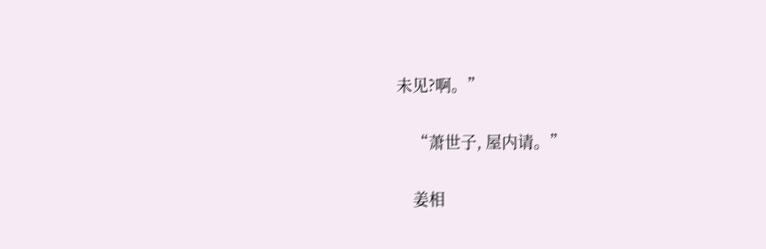未见?啊。”

    “萧世子, 屋内请。”

    姜相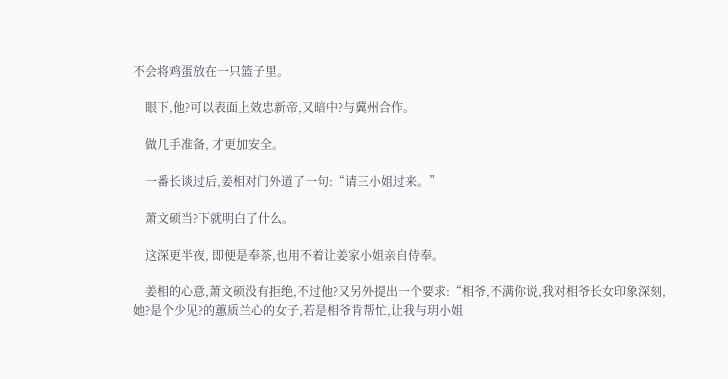不会将鸡蛋放在一只篮子里。

    眼下,他?可以表面上效忠新帝,又暗中?与冀州合作。

    做几手准备, 才更加安全。

    一番长谈过后,姜相对门外道了一句:“请三小姐过来。”

    萧文硕当?下就明白了什么。

    这深更半夜, 即便是奉茶,也用不着让姜家小姐亲自侍奉。

    姜相的心意,萧文硕没有拒绝,不过他?又另外提出一个要求:“相爷,不满你说,我对相爷长女印象深刻,她?是个少见?的蕙质兰心的女子,若是相爷肯帮忙,让我与玥小姐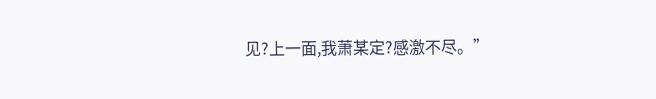见?上一面,我萧某定?感激不尽。”